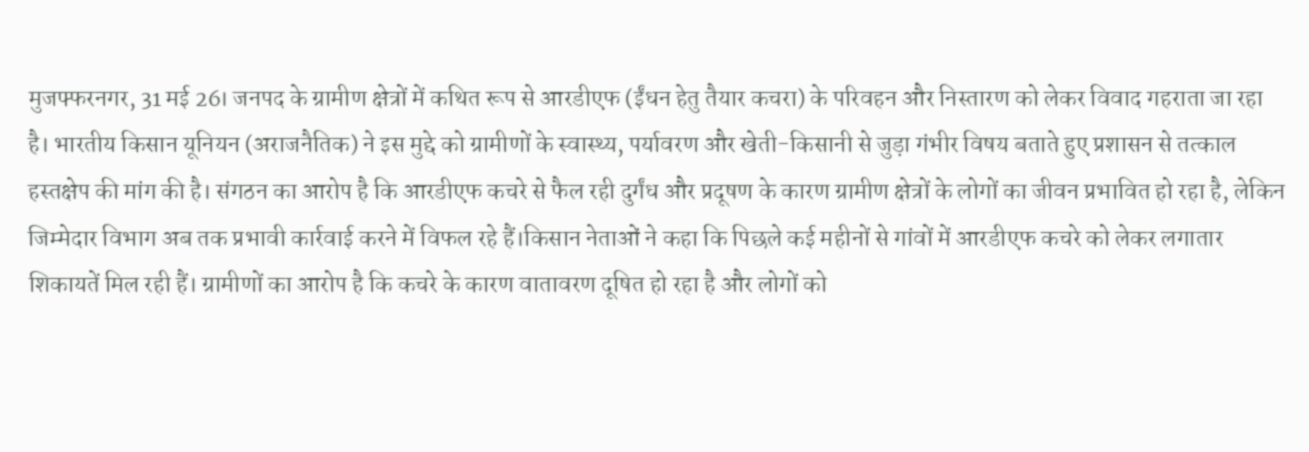मुजफ्फरनगर, 31 मई 26। जनपद के ग्रामीण क्षेत्रों में कथित रूप से आरडीएफ (ईंधन हेतु तैयार कचरा) के परिवहन और निस्तारण को लेकर विवाद गहराता जा रहा है। भारतीय किसान यूनियन (अराजनैतिक) ने इस मुद्दे को ग्रामीणों के स्वास्थ्य, पर्यावरण और खेती-किसानी से जुड़ा गंभीर विषय बताते हुए प्रशासन से तत्काल हस्तक्षेप की मांग की है। संगठन का आरोप है कि आरडीएफ कचरे से फैल रही दुर्गंध और प्रदूषण के कारण ग्रामीण क्षेत्रों के लोगों का जीवन प्रभावित हो रहा है, लेकिन जिम्मेदार विभाग अब तक प्रभावी कार्रवाई करने में विफल रहे हैं।किसान नेताओं ने कहा कि पिछले कई महीनों से गांवों में आरडीएफ कचरे को लेकर लगातार शिकायतें मिल रही हैं। ग्रामीणों का आरोप है कि कचरे के कारण वातावरण दूषित हो रहा है और लोगों को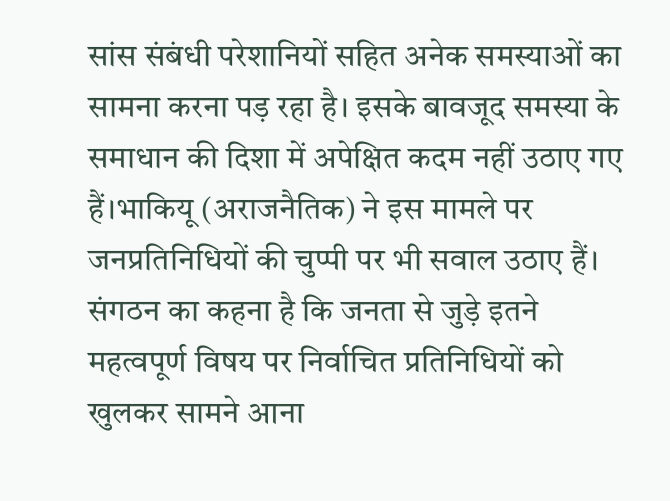सांस संबंधी परेशानियों सहित अनेक समस्याओं का सामना करना पड़ रहा है। इसके बावजूद समस्या के समाधान की दिशा में अपेक्षित कदम नहीं उठाए गए हैं।भाकियू (अराजनैतिक) ने इस मामले पर जनप्रतिनिधियों की चुप्पी पर भी सवाल उठाए हैं। संगठन का कहना है कि जनता से जुड़े इतने महत्वपूर्ण विषय पर निर्वाचित प्रतिनिधियों को खुलकर सामने आना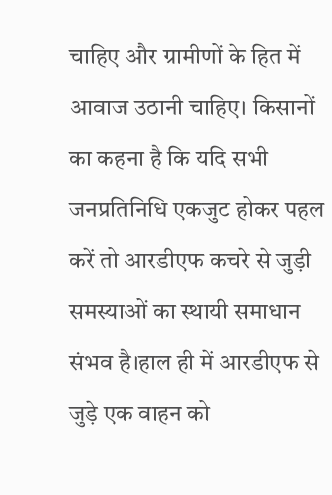चाहिए और ग्रामीणों के हित में आवाज उठानी चाहिए। किसानों का कहना है कि यदि सभी जनप्रतिनिधि एकजुट होकर पहल करें तो आरडीएफ कचरे से जुड़ी समस्याओं का स्थायी समाधान संभव है।हाल ही में आरडीएफ से जुड़े एक वाहन को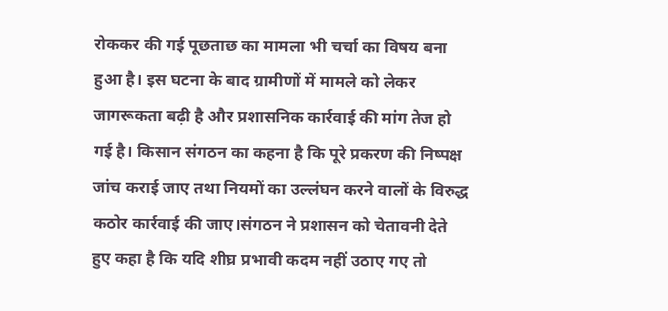रोककर की गई पूछताछ का मामला भी चर्चा का विषय बना हुआ है। इस घटना के बाद ग्रामीणों में मामले को लेकर जागरूकता बढ़ी है और प्रशासनिक कार्रवाई की मांग तेज हो गई है। किसान संगठन का कहना है कि पूरे प्रकरण की निष्पक्ष जांच कराई जाए तथा नियमों का उल्लंघन करने वालों के विरुद्ध कठोर कार्रवाई की जाए।संगठन ने प्रशासन को चेतावनी देते हुए कहा है कि यदि शीघ्र प्रभावी कदम नहीं उठाए गए तो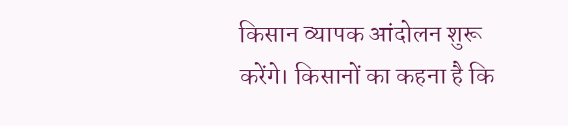किसान व्यापक आंदोलन शुरू करेंगे। किसानों का कहना है कि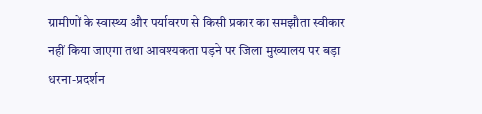ग्रामीणों के स्वास्थ्य और पर्यावरण से किसी प्रकार का समझौता स्वीकार नहीं किया जाएगा तथा आवश्यकता पड़ने पर जिला मुख्यालय पर बड़ा धरना-प्रदर्शन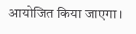आयोजित किया जाएगा।